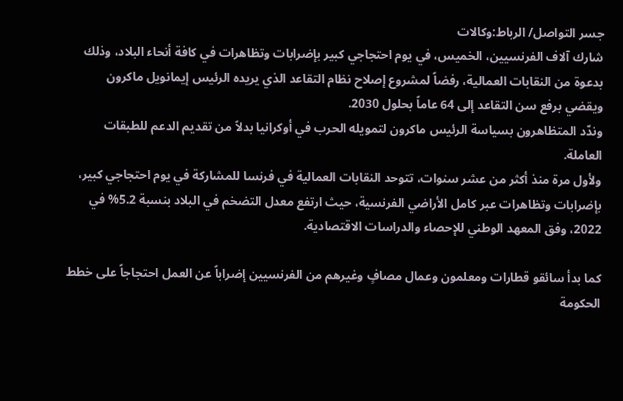جسر التواصل/ الرباط:وكالات
شارك آلاف الفرنسيين، الخميس، في يوم احتجاجي كبير بإضرابات وتظاهرات في كافة أنحاء البلاد، وذلك بدعوة من النقابات العمالية، رفضاً لمشروع إصلاح نظام التقاعد الذي يريده الرئيس إيمانويل ماكرون ويقضي برفع سن التقاعد إلى 64 عاماً بحلول 2030.
وندّد المتظاهرون بسياسة الرئيس ماكرون لتمويله الحرب في أوكرانيا بدلاً من تقديم الدعم للطبقات العاملة.
ولأول مرة منذ أكثر من عشر سنوات، تتوحد النقابات العمالية في فرنسا للمشاركة في يوم احتجاجي كبير، بإضرابات وتظاهرات عبر كامل الأراضي الفرنسية، حيث ارتفع معدل التضخم في البلاد بنسبة 5.2% في 2022، وفق المعهد الوطني للإحصاء والدراسات الاقتصادية.

كما بدأ سائقو قطارات ومعلمون وعمال مصافٍ وغيرهم من الفرنسيين إضراباً عن العمل احتجاجاً على خطط الحكومة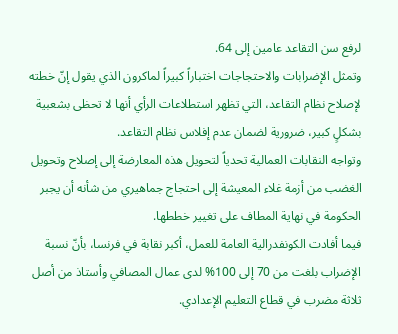لرفع سن التقاعد عامين إلى 64.
وتمثل الإضرابات والاحتجاجات اختباراً كبيراً لماكرون الذي يقول إنّ خطته لإصلاح نظام التقاعد، التي تظهر استطلاعات الرأي أنها لا تحظى بشعبية بشكلٍ كبير، ضرورية لضمان عدم إفلاس نظام التقاعد.
وتواجه النقابات العمالية تحدياً لتحويل هذه المعارضة إلى إصلاح وتحويل الغضب من أزمة غلاء المعيشة إلى احتجاج جماهيري من شأنه أن يجبر الحكومة في نهاية المطاف على تغيير خططها.
فيما أفادت الكونفدرالية العامة للعمل، أكبر نقابة في فرنسا، بأنّ نسبة الإضراب بلغت من 70 إلى 100% لدى عمال المصافي وأستاذ من أصل ثلاثة مضرب في قطاع التعليم الإعدادي.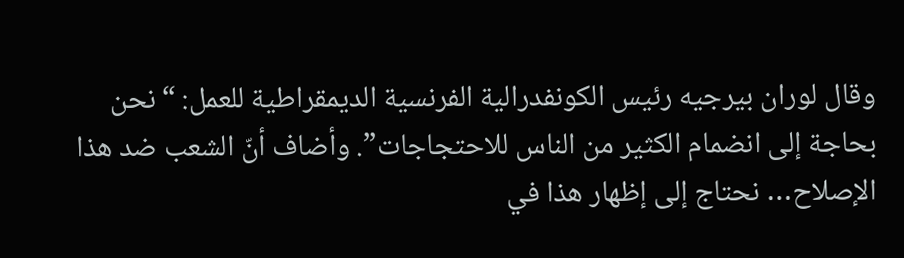وقال لوران بيرجيه رئيس الكونفدرالية الفرنسية الديمقراطية للعمل: “نحن بحاجة إلى انضمام الكثير من الناس للاحتجاجات”. وأضاف أنّ الشعب ضد هذا الإصلاح… نحتاج إلى إظهار هذا في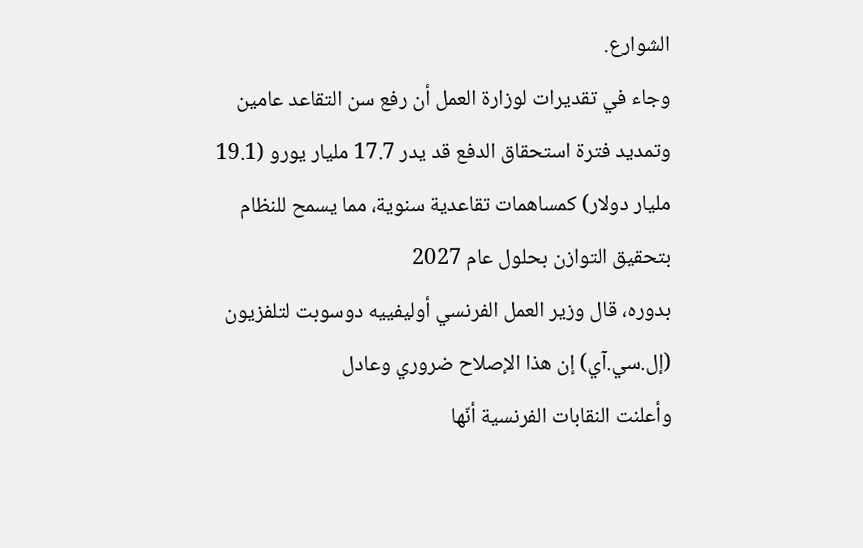الشوارع.
وجاء في تقديرات لوزارة العمل أن رفع سن التقاعد عامين وتمديد فترة استحقاق الدفع قد يدر 17.7 مليار يورو (19.1 مليار دولار) كمساهمات تقاعدية سنوية، مما يسمح للنظام بتحقيق التوازن بحلول عام 2027
بدوره، قال وزير العمل الفرنسي أوليفييه دوسوبت لتلفزيون (إل.سي.آي) إن هذا الإصلاح ضروري وعادل
وأعلنت النقابات الفرنسية أنّها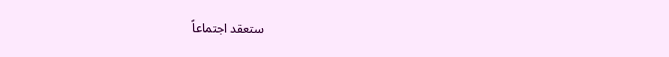ستعقد اجتماعاً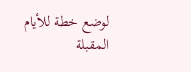لوضع خطة للأيام المقبلة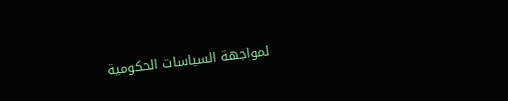لمواجهة السياسات الحكومية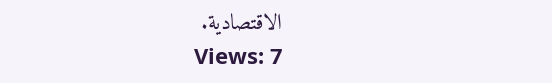الاقتصادية.
Views: 7